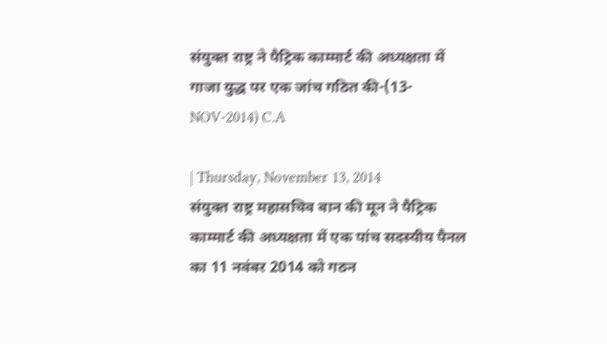संयुक्त राष्ट्र ने पैट्रिक काम्मार्ट की अध्यक्षता में गाजा युद्ध पर एक जांच गठित की-(13-NOV-2014) C.A

| Thursday, November 13, 2014
संयुक्त राष्ट्र महासचिव बान की मून ने पैट्रिक काम्मार्ट की अध्यक्षता में एक पांच सदस्यीय पैनल का 11 नवंबर 2014 को गठन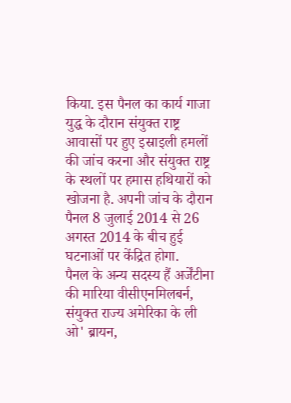किया. इस पैनल का कार्य गाजा युद्ध के दौरान संयुक्त राष्ट्र आवासों पर हुए इस्राइली हमलों की जांच करना और संयुक्त राष्ट्र के स्थलों पर हमास हथियारों को खोजना है. अपनी जांच के दौरान पैनल 8 जुलाई 2014 से 26 अगस्त 2014 के बीच हुई घटनाओं पर केंद्रित होगा.
पैनल के अन्य सदस्य हैं अर्जेंटीना की मारिया वीसीएनमिलबर्न, संयुक्त राज्य अमेरिका के ली ओ' ब्रायन,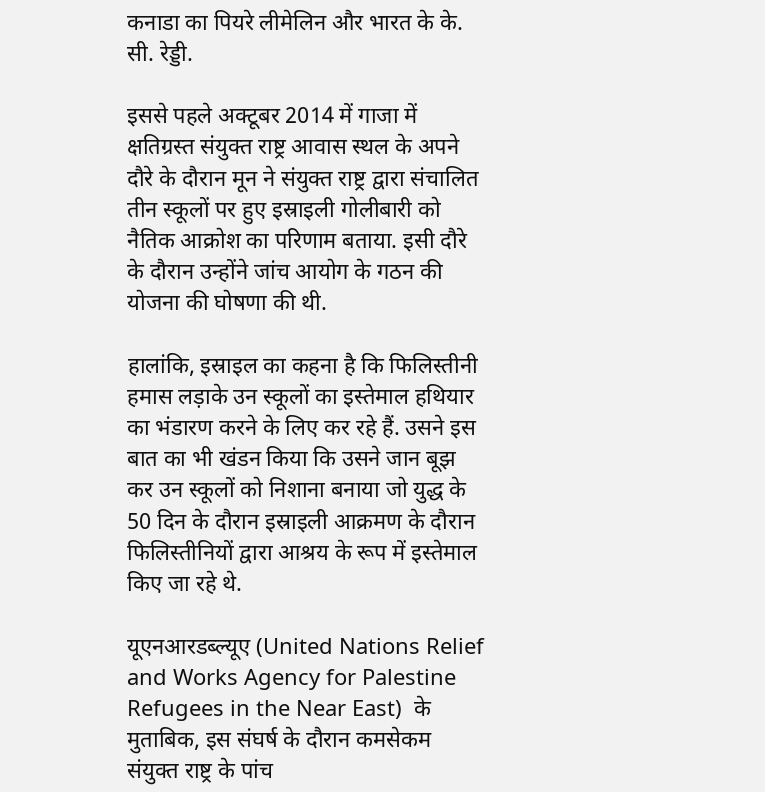कनाडा का पियरे लीमेलिन और भारत के के. सी. रेड्डी.

इससे पहले अक्टूबर 2014 में गाजा में क्षतिग्रस्त संयुक्त राष्ट्र आवास स्थल के अपने दौरे के दौरान मून ने संयुक्त राष्ट्र द्वारा संचालित तीन स्कूलों पर हुए इस्राइली गोलीबारी को नैतिक आक्रोश का परिणाम बताया. इसी दौरे के दौरान उन्होंने जांच आयोग के गठन की योजना की घोषणा की थी.

हालांकि, इस्राइल का कहना है कि फिलिस्तीनी हमास लड़ाके उन स्कूलों का इस्तेमाल हथियार का भंडारण करने के लिए कर रहे हैं. उसने इस बात का भी खंडन किया कि उसने जान बूझ कर उन स्कूलों को निशाना बनाया जो युद्ध के 50 दिन के दौरान इस्राइली आक्रमण के दौरान फिलिस्तीनियों द्वारा आश्रय के रूप में इस्तेमाल किए जा रहे थे.

यूएनआरडब्ल्यूए (United Nations Relief and Works Agency for Palestine Refugees in the Near East)  के मुताबिक, इस संघर्ष के दौरान कमसेकम संयुक्त राष्ट्र के पांच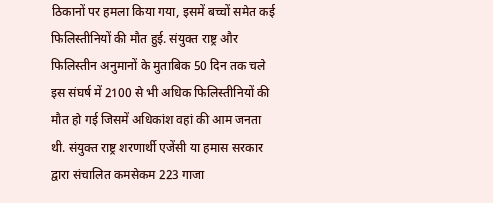ठिकानों पर हमला किया गया, इसमें बच्चों समेत कई फिलिस्तीनियों की मौत हुई. संयुक्त राष्ट्र और फिलिस्तीन अनुमानों के मुताबिक 50 दिन तक चले इस संघर्ष में 2100 से भी अधिक फिलिस्तीनियों की मौत हो गई जिसमें अधिकांश वहां की आम जनता थी. संयुक्त राष्ट्र शरणार्थी एजेंसी या हमास सरकार द्वारा संचालित कमसेकम 223 गाजा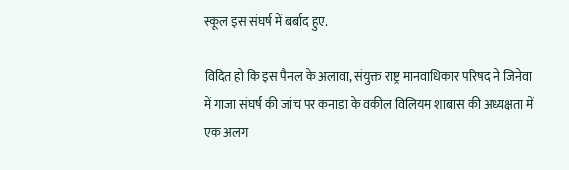स्कूल इस संघर्ष में बर्बाद हुए.

विदित हो कि इस पैनल के अलावा, संयुक्त राष्ट्र मानवाधिकार परिषद ने जिनेवा में गाजा संघर्ष की जांच पर कनाडा के वकील विलियम शाबास की अध्यक्षता में एक अलग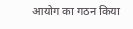आयोग का गठन किया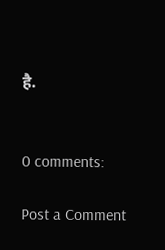है.


0 comments:

Post a Comment